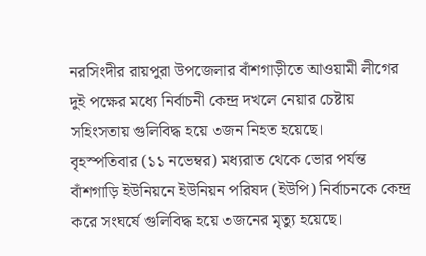নরসিংদীর রায়পুরা উপজেলার বাঁশগাড়ীতে আওয়ামী লীগের দুই পক্ষের মধ্যে নির্বাচনী কেন্দ্র দখলে নেয়ার চেষ্টায় সহিংসতায় গুলিবিদ্ধ হয়ে ৩জন নিহত হয়েছে।
বৃহস্পতিবার (১১ নভেম্বর) মধ্যরাত থেকে ভোর পর্যন্ত বাঁশগাড়ি ইউনিয়নে ইউনিয়ন পরিষদ (ইউপি) নির্বাচনকে কেন্দ্র করে সংঘর্ষে গুলিবিদ্ধ হয়ে ৩জনের মৃত্যু হয়েছে।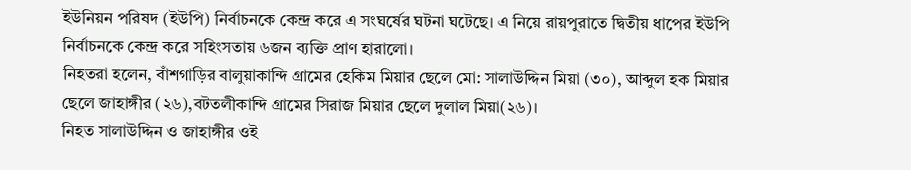ইউনিয়ন পরিষদ (ইউপি) নির্বাচনকে কেন্দ্র করে এ সংঘর্ষের ঘটনা ঘটেছে। এ নিয়ে রায়পুরাতে দ্বিতীয় ধাপের ইউপি নির্বাচনকে কেন্দ্র করে সহিংসতায় ৬জন ব্যক্তি প্রাণ হারালো।
নিহতরা হলেন, বাঁশগাড়ির বালুয়াকান্দি গ্রামের হেকিম মিয়ার ছেলে মো: সালাউদ্দিন মিয়া (৩০), আব্দুল হক মিয়ার ছেলে জাহাঙ্গীর (২৬),বটতলীকান্দি গ্রামের সিরাজ মিয়ার ছেলে দুলাল মিয়া(২৬)।
নিহত সালাউদ্দিন ও জাহাঙ্গীর ওই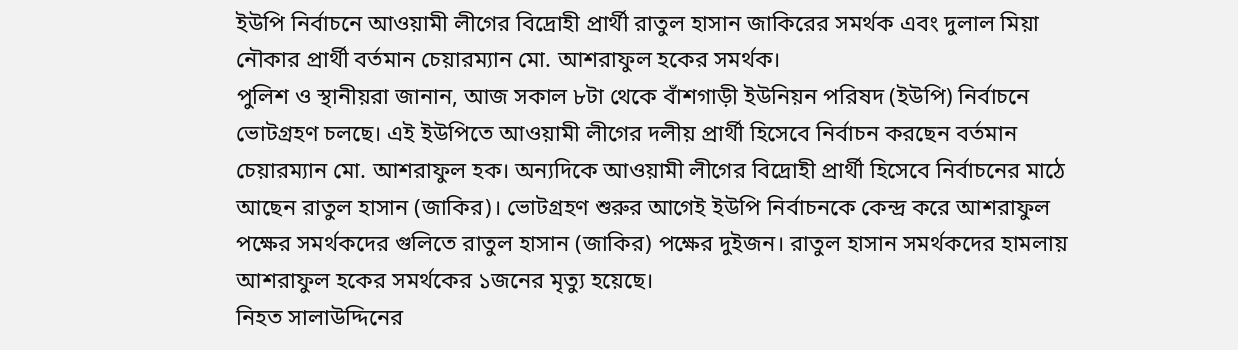ইউপি নির্বাচনে আওয়ামী লীগের বিদ্রোহী প্রার্থী রাতুল হাসান জাকিরের সমর্থক এবং দুলাল মিয়া নৌকার প্রার্থী বর্তমান চেয়ারম্যান মো. আশরাফুল হকের সমর্থক।
পুলিশ ও স্থানীয়রা জানান, আজ সকাল ৮টা থেকে বাঁশগাড়ী ইউনিয়ন পরিষদ (ইউপি) নির্বাচনে ভোটগ্রহণ চলছে। এই ইউপিতে আওয়ামী লীগের দলীয় প্রার্থী হিসেবে নির্বাচন করছেন বর্তমান চেয়ারম্যান মো. আশরাফুল হক। অন্যদিকে আওয়ামী লীগের বিদ্রোহী প্রার্থী হিসেবে নির্বাচনের মাঠে আছেন রাতুল হাসান (জাকির)। ভোটগ্রহণ শুরুর আগেই ইউপি নির্বাচনকে কেন্দ্র করে আশরাফুল পক্ষের সমর্থকদের গুলিতে রাতুল হাসান (জাকির) পক্ষের দুইজন। রাতুল হাসান সমর্থকদের হামলায় আশরাফুল হকের সমর্থকের ১জনের মৃত্যু হয়েছে।
নিহত সালাউদ্দিনের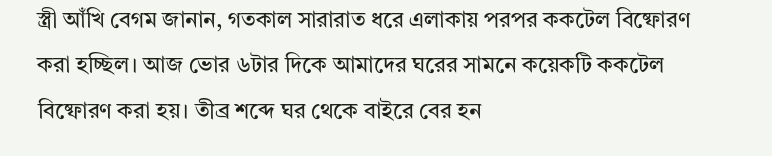স্ত্রী আঁখি বেগম জানান, গতকাল সারারাত ধরে এলাকায় পরপর ককটেল বিষ্ফোরণ করা হচ্ছিল। আজ ভোর ৬টার দিকে আমাদের ঘরের সামনে কয়েকটি ককটেল বিষ্ফোরণ করা হয়। তীব্র শব্দে ঘর থেকে বাইরে বের হন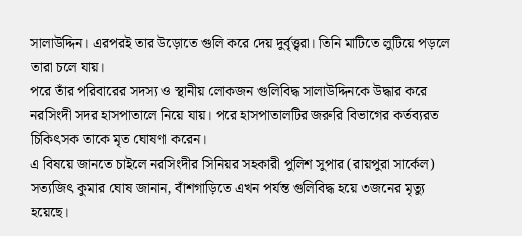সালাউদ্দিন। এরপরই তার উড়োতে গুলি করে দেয় দুর্বৃত্ত্বরা। তিনি মাটিতে লুটিয়ে পড়লে তারা চলে যায়।
পরে তাঁর পরিবারের সদস্য ও স্থানীয় লোকজন গুলিবিদ্ধ সালাউদ্দিনকে উদ্ধার করে নরসিংদী সদর হাসপাতালে নিয়ে যায়। পরে হাসপাতালটির জরুরি বিভাগের কর্তব্যরত চিকিৎসক তাকে মৃত ঘোষণা করেন।
এ বিষয়ে জানতে চাইলে নরসিংদীর সিনিয়র সহকারী পুলিশ সুপার (রায়পুরা সার্কেল) সত্যজিৎ কুমার ঘোষ জানান, বাঁশগাড়িতে এখন পর্যন্ত গুলিবিদ্ধ হয়ে ৩জনের মৃত্যু হয়েছে।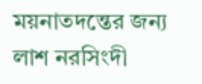ময়নাতদন্তের জন্য লাশ নরসিংদী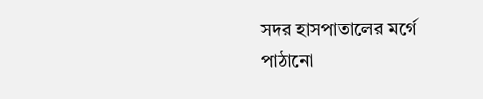সদর হাসপাতালের মর্গে পাঠানো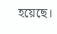হয়েছে।